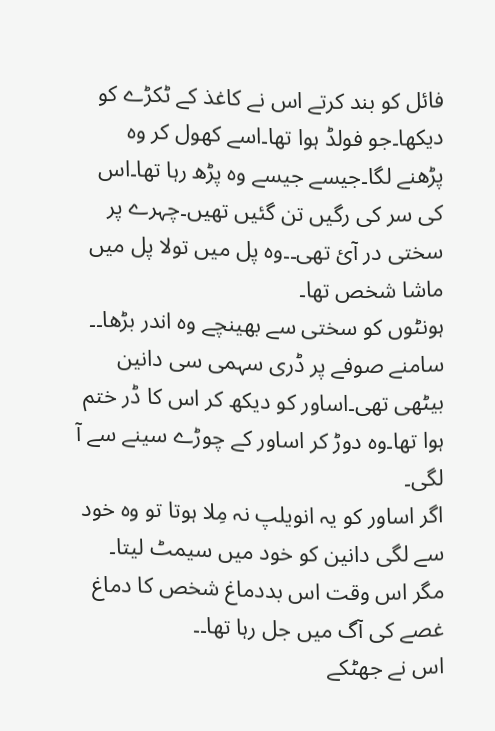فائل کو بند کرتے اس نے کاغذ کے ٹکڑے کو دیکھا۔جو فولڈ ہوا تھا۔اسے کھول کر وہ پڑھنے لگا۔جیسے جیسے وہ پڑھ رہا تھا۔اس کی سر کی رگیں تن گئیں تھیں۔چہرے پر سختی در آئ تھی۔۔وہ پل میں تولا پل میں ماشا شخص تھا۔
ہونٹوں کو سختی سے بھینچے وہ اندر بڑھا۔۔
سامنے صوفے پر ڈری سہمی سی دانین بیٹھی تھی۔اساور کو دیکھ کر اس کا ڈر ختم ہوا تھا۔وہ دوڑ کر اساور کے چوڑے سینے سے آ لگی۔
اگر اساور کو یہ انویلپ نہ مِلا ہوتا تو وہ خود سے لگی دانین کو خود میں سیمٹ لیتا۔
مگر اس وقت اس بددماغ شخص کا دماغ غصے کی آگ میں جل رہا تھا۔۔
اس نے جھٹکے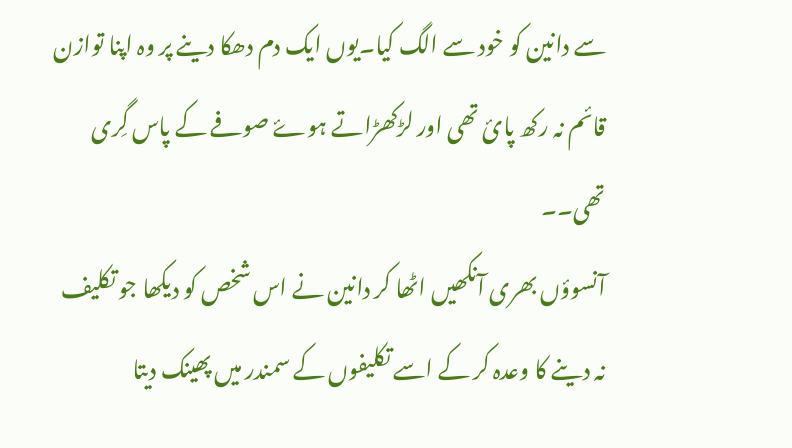سے دانین کو خود سے الگ کیا۔یوں ایک دم دھکا دینے پر وہ اپنا توازن قائم نہ رکھ پائ تھی اور لڑکھڑاتے ہوۓ صوفے کے پاس گِری تھی۔۔
آنسوؤں بھری آنکھیں اٹھا کر دانین نے اس شخص کو دیکھا جو تکلیف نہ دینے کا وعدہ کر کے اسے تکلیفوں کے سمندر میں پھینک دیتا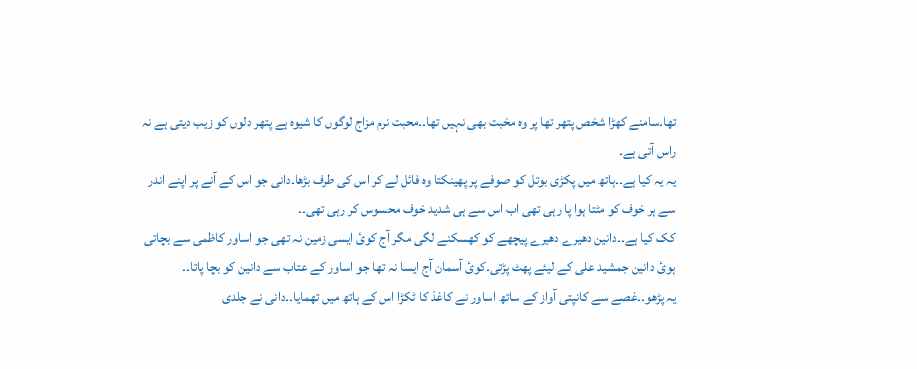تھا۔سامنے کھڑا شخص پتھر تھا پر وہ مخبت بھی نہیں تھا۔۔محبت نرم مزاج لوگوں کا شیوہ ہے پتھر دلوں کو زیب دیتی ہے نہ راس آتی ہے۔
یہ یہ کیا ہے۔۔ہاتھ میں پکڑی بوتل کو صوفے پر پھینکتا وہ فائل لے کر اس کی طرف بڑھا۔دانی جو اس کے آنے پر اپنے اندر سے ہر خوف کو مٹتا ہوا پا رہی تھی اب اس سے ہی شدید خوف محسوس کر رہی تھی۔۔
کک کیا ہے۔۔دانین دھیرے دھیرے پیچھے کو کھسکنے لگی مگر آج کوئ ایسی زمین نہ تھی جو اساور کاظمی سے بچاتی ہوئ دانین جمشید علی کے لیئے پھٹ پڑتی۔کوئ آسمان آج ایسا نہ تھا جو اساور کے عتاب سے دانین کو بچا پاتا۔۔
یہ پڑھو۔۔غصے سے کانپتی آواز کے ساتھ اساور نے کاغذ کا ٹکڑا اس کے ہاتھ میں تھمایا۔۔دانی نے جلدی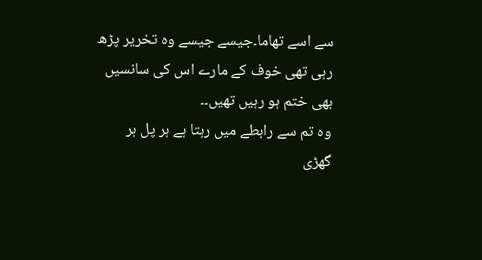سے اسے تھاما۔جیسے جیسے وہ تخریر پڑھ رہی تھی خوف کے مارے اس کی سانسیں بھی ختم ہو رہیں تھیں۔۔
وہ تم سے رابطے میں رہتا ہے ہر پل ہر گھڑی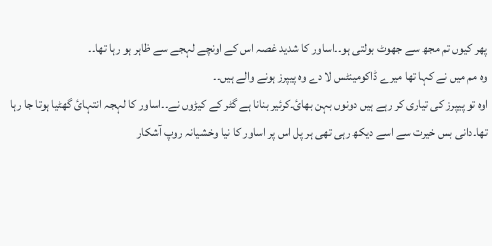پھر کیوں تم مجھ سے جھوٹ بولتی ہو۔۔اساور کا شدید غصہ اس کے اونچے لہجے سے ظاہر ہو رہا تھا۔۔
وہ مم میں نے کہا تھا میرے ڈاکومینٹس لا دے وہ پیپرز ہونے والے ہیں۔۔
اوہ تو پیپرز کی تیاری کر رہے ہیں دونوں بہن بھائ۔کرئیر بنانا ہے گٹر کے کیڑوں نے۔۔اساور کا لہجہ انتہائ گھٹیا ہوتا جا رہا تھا۔دانی بس خیرت سے اسے دیکھ رہی تھی ہر پل اس پر اساور کا نیا وخشیانہ روپ آشکار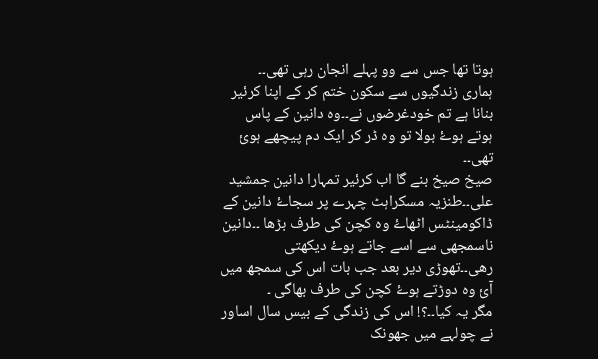ہوتا تھا جس سے وو پہلے انجان رہی تھی۔۔
ہماری زندگیوں سے سکون ختم کر کے اپنا کرئیر بنانا ہے تم خودغرضوں نے۔۔وہ دانین کے پاس ہوتے ہوۓ بولا تو وہ ڈر کر ایک دم پیچھے ہوئ تھی۔۔
صیخ صیخ بنے گا اب کرئیر تمہارا دانین جمشید علی۔۔طنزیہ مسکراہٹ چہرے پر سجاۓ دانین کے ڈاکومینٹس اٹھاۓ وہ کچن کی طرف بڑھا ۔۔دانین ناسمجھی سے اسے جاتے ہوۓ دیکھتی رھی۔۔تھوڑی دیر بعد جب بات اس کی سمجھ میں آئ وہ دوڑتے ہوۓ کچن کی طرف بھاگی ۔
مگر یہ کیا۔۔؟! اس کی زندگی کے بیس سال اساور نے چولہے میں جھونک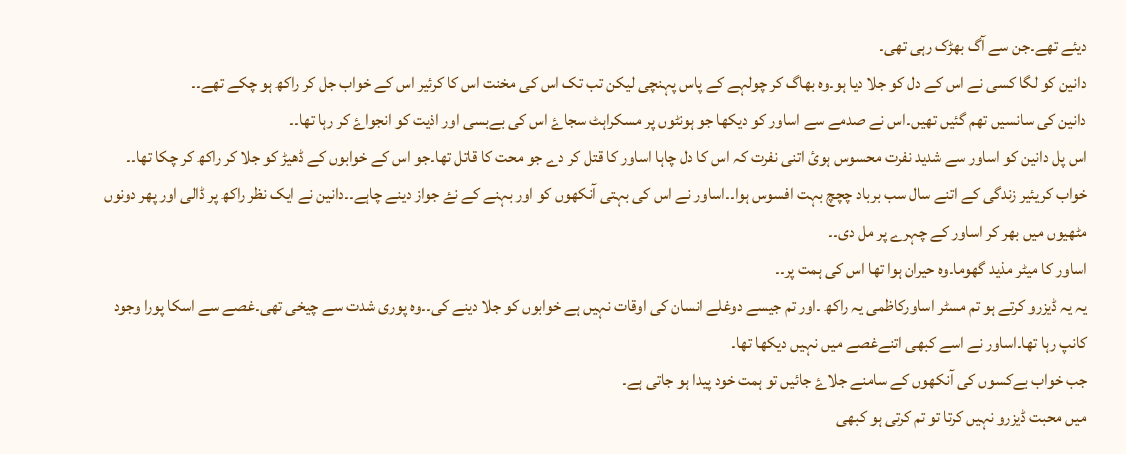دیئے تھے۔جن سے آگ بھڑک رہی تھی۔
دانین کو لگا کسی نے اس کے دل کو جلا دیا ہو۔وہ بھاگ کر چولہے کے پاس پہنچی لیکن تب تک اس کی مخنت اس کا کرئیر اس کے خواب جل کر راکھ ہو چکے تھے۔۔
دانین کی سانسیں تھم گئیں تھیں۔اس نے صدمے سے اساور کو دیکھا جو ہونٹوں پر مسکراہٹ سجاۓ اس کی بےبسی اور اذیت کو انجواۓ کر رہا تھا۔۔
اس پل دانین کو اساور سے شدید نفرت محسوس ہوئ اتنی نفرت کہ اس کا دل چاہا اساور کا قتل کر دے جو محت کا قاتل تھا۔جو اس کے خوابوں کے ڈھیڑ کو جلا کر راکھ کر چکا تھا۔۔
خواب کریئیر زندگی کے اتنے سال سب برباد چچچ بہت افسوس ہوا۔۔اساور نے اس کی بہتی آنکھوں کو اور بہنے کے نۓ جواز دینے چاہے۔۔دانین نے ایک نظر راکھ پر ڈالی اور پھر دونوں مٹھیوں میں بھر کر اساور کے چہرے پر مل دی۔۔
اساور کا میٹر مذید گھوما۔وہ حیران ہوا تھا اس کی ہمت پر۔۔
یہ یہ ڈیزرو کرتے ہو تم مسٹر اساورکاظمی یہ راکھ ۔اور تم جیسے دوغلے انسان کی اوقات نہیں ہے خوابوں کو جلا دینے کی۔۔وہ پوری شدت سے چیخی تھی۔غصے سے اسکا پورا وجود کانپ رہا تھا۔اساور نے اسے کبھی اتنےغصے میں نہیں دیکھا تھا۔
جب خواب بےکسوں کی آنکھوں کے سامنے جلاۓ جائیں تو ہمت خود پیدا ہو جاتی ہے۔
میں محبت ڈیزرو نہیں کرتا تو تم کرتی ہو کبھی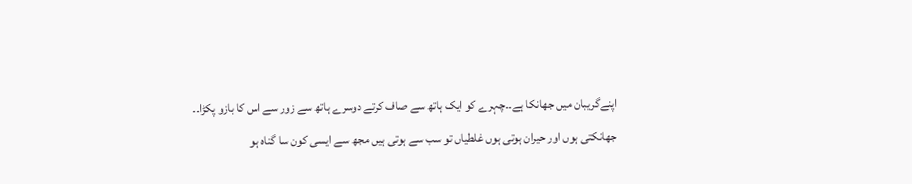اپنےگریبان میں جھانکا ہے۔۔چہرے کو ایک ہاتھ سے صاف کرتے دوسرے ہاتھ سے زور سے اس کا بازو پکڑا۔۔
جھانکتی ہوں اور حیران ہوتی ہوں غلطیاں تو سب سے ہوتی ہیں مجھ سے ایسی کون سا گناہ ہو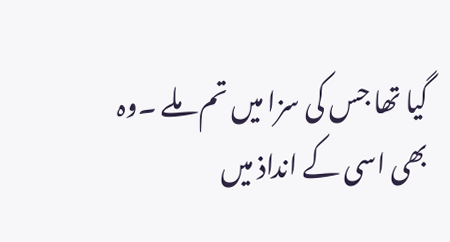گیا تھا جس کی سزا میں تم ملے ۔وہ بھی اسی کے انداذ میں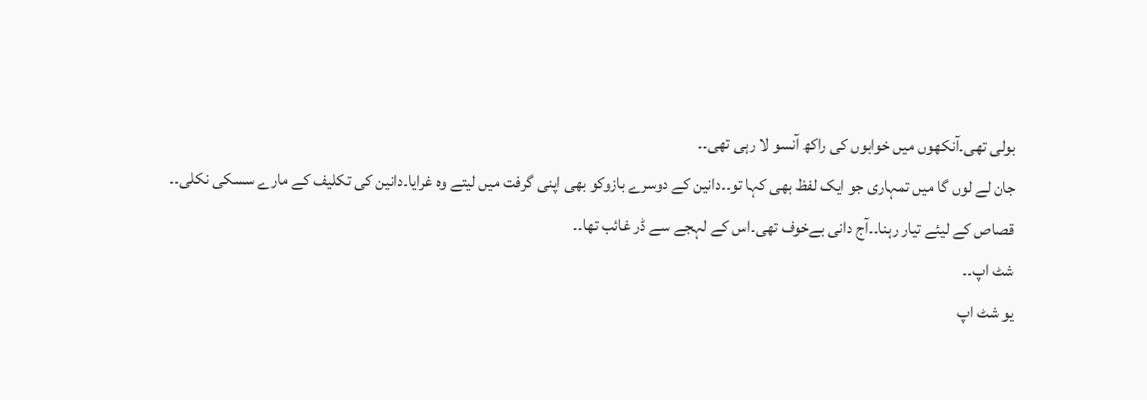بولی تھی۔آنکھوں میں خوابوں کی راکھ آنسو لا رہی تھی۔۔
جان لے لوں گا میں تمہاری جو ایک لفظ بھی کہا تو۔۔دانین کے دوسرے بازوکو بھی اپنی گرفت میں لیتے وہ غرایا۔دانین کی تکلیف کے مارے سسکی نکلی۔۔
قصاص کے لیئے تیار رہنا۔۔آج دانی بےخوف تھی۔اس کے لہجے سے ڈر غائب تھا۔۔
شٹ اپ۔۔
یو شٹ اپ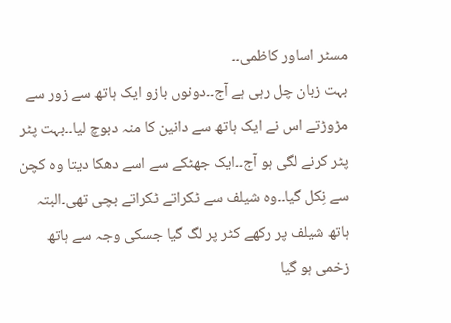مسٹر اساور کاظمی۔۔
بہت زبان چل رہی ہے آج۔۔دونوں بازو ایک ہاتھ سے زور سے مڑوڑتے اس نے ایک ہاتھ سے دانین کا منہ دبوچ لیا۔۔بہت پٹر پٹر کرنے لگی ہو آج۔۔ایک جھٹکے سے اسے دھکا دیتا وہ کچن سے نِکل گیا۔۔وہ شیلف سے ٹکراتے ٹکراتے بچی تھی۔البتہ ہاتھ شیلف پر رکھے کٹر پر لگ گیا جسکی وجہ سے ہاتھ زخمی ہو گیا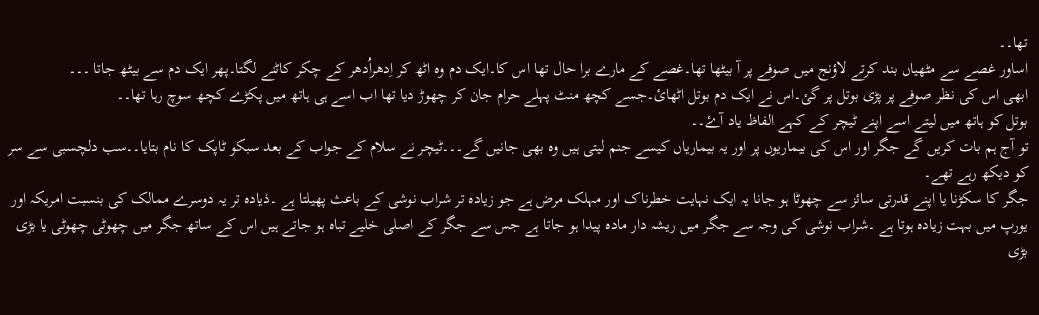تھا۔۔
اساور غصے سے مٹھیاں بند کرتے لاؤنج میں صوفے پر آ بیٹھا تھا۔غصے کے مارے برا حال تھا اس کا۔ایک دم وہ اٹھ کر اِدھراُدھر کے چکر کاٹنے لگتا۔پھر ایک دم سے بیٹھ جاتا ۔۔۔
ابھی اس کی نظر صوفے پر پڑی بوتل پر گئ۔اس نے ایک دم بوتل اٹھائ۔جسے کچھ منٹ پہلے حرام جان کر چھوڑ دیا تھا اب اسے ہی ہاتھ میں پکڑے کچھ سوچ رہا تھا۔۔
بوتل کو ہاتھ میں لیتے اسے اپنے ٹیچر کے کہے الفاظ یاد آۓ۔۔
تو آج ہم بات کریں گے جگر اور اس کی بیماریوں پر اور یہ بیماریاں کیسے جنم لیتی ہیں وہ بھی جانیں گے۔۔۔ٹیچر نے سلام کے جواب کے بعد سبکو ٹاپک کا نام بتایا۔۔سب دلچسبی سے سر کو دیکھ رہے تھے۔
جگر کا سکڑنا یا اپنے قدرتی سائز سے چھوٹا ہو جانا یہ ایک نہایت خطرناک اور مہلک مرض ہے جو زیادہ تر شراب نوشی کے باعث پھیلتا ہے ۔ذیادہ تر یہ دوسرے ممالک کی بنسبت امریکہ اور یورپ میں بہت زیادہ ہوتا ہے ۔شراب نوشی کی وجہ سے جگر میں ریشہ دار مادہ پیدا ہو جاتا ہے جس سے جگر کے اصلی خلیے تباہ ہو جاتے ہیں اس کے ساتھ جگر میں چھوٹی چھوٹی یا بڑی بڑی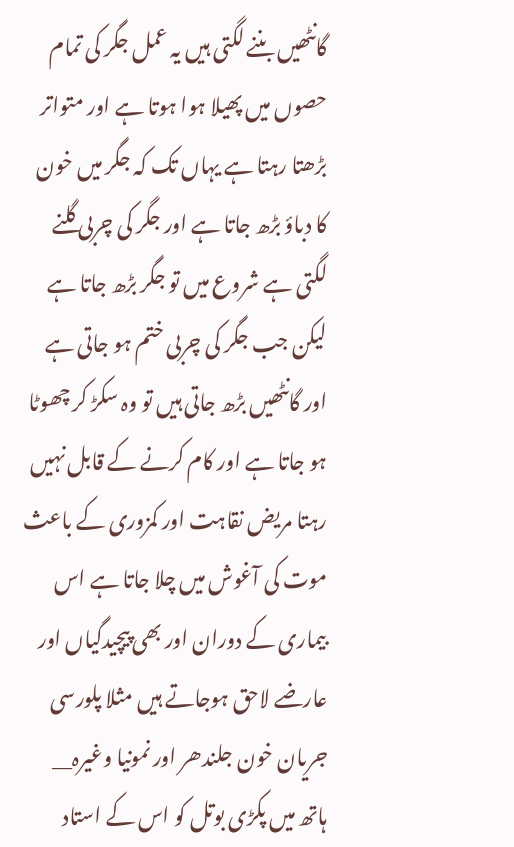گانٹھیں بننے لگتی ہیں یہ عمل جگر کی تمام حصوں میں پھیلا ہوا ہوتا ہے اور متواتر بڑھتا رہتا ہے یہاں تک کہ جگر میں خون کا دباؤ بڑھ جاتا ہے اور جگر کی چربی گلنے لگتی ہے شروع میں تو جگر بڑھ جاتا ہے لیکن جب جگر کی چربی ختم ہو جاتی ہے اور گانٹھیں بڑھ جاتی ہیں تو وہ سکڑ کر چھوٹا ہو جاتا ہے اور کام کرنے کے قابل نہیں رہتا مریض نقاہت اور کمزوری کے باعث موت کی آغوش میں چلا جاتا ہے اس بیماری کے دوران اور بھی پیچیدگیاں اور عارضے لاحق ہوجاتے ہیں مثلا پلورسی جریان خون جلندھر اور نمونیا وغیرہ__
ہاتھ میں پکڑی بوتل کو اس کے استاد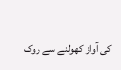کی آواز کھولنے سے روک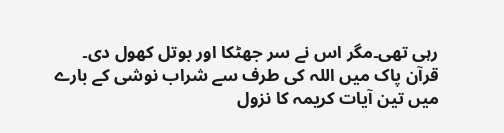رہی تھی۔مگر اس نے سر جھٹکا اور بوتل کھول دی۔
قرآن پاک میں اللہ کی طرف سے شراب نوشی کے بارے میں تین آیات کریمہ کا نزول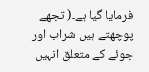فرمایا گیا ہے۔( تجھے پوچھتے ہیں شراب اور جوئے کے متعلق انہیں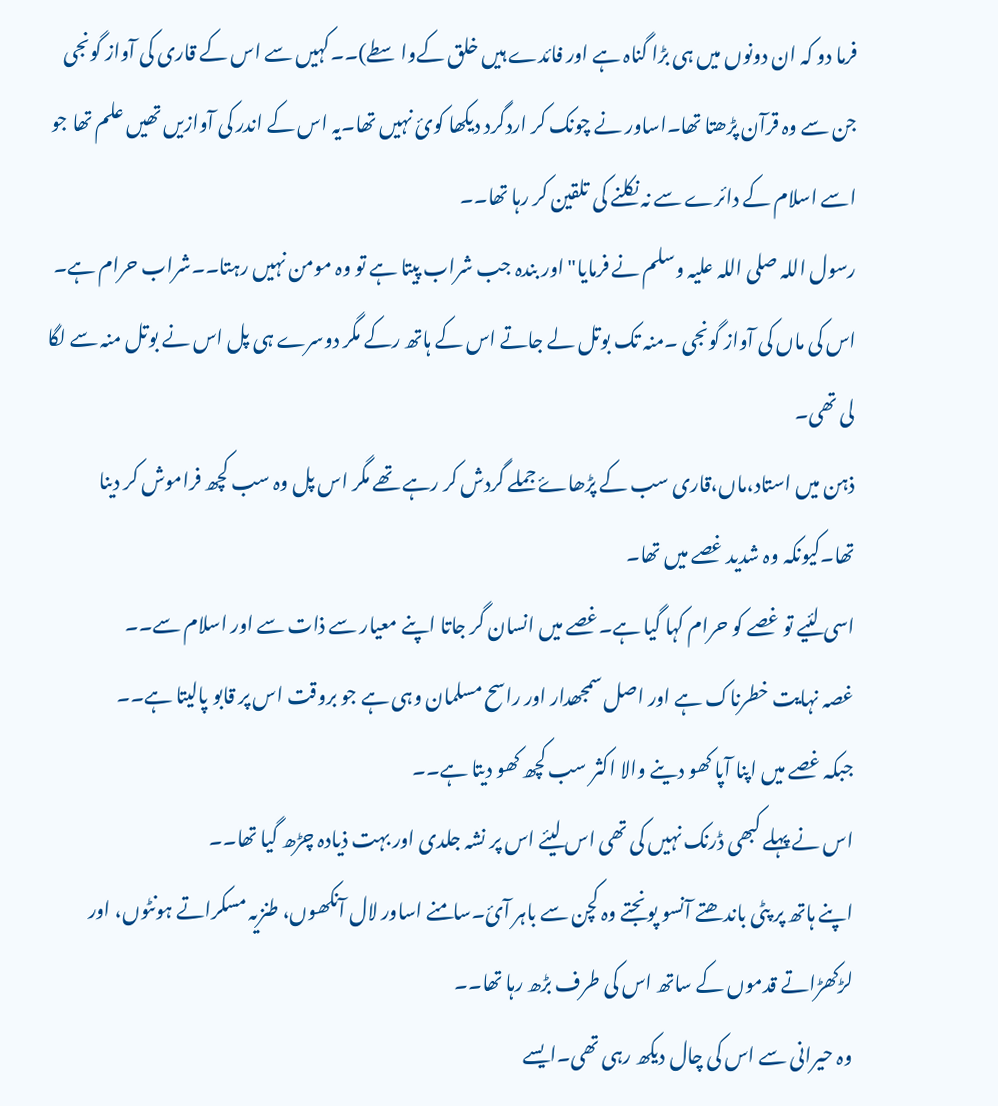فرما دو کہ ان دونوں میں ہی بڑا گناہ ہے اور فائدے ہیں خلق کےواسطے)۔۔کہیں سے اس کے قاری کی آواز گونجی جن سے وہ قرآن پڑھتا تھا۔اساور نے چونک کر اردگرد دیکھا کوئ نہیں تھا۔یہ اس کے اندر کی آوازیں تھیں علم تھا جو اسے اسلام کے دائرے سے نہ نکلنے کی تلقین کر رہا تھا۔۔
رسول اللہ صلی اللہ علیہ وسلم نے فرمایا" اور بندہ جب شراب پیتا ہے تو وہ مومن نہیں رہتا۔۔شراب حرام ہے۔
اس کی ماں کی آواز گونجی ۔منہ تک بوتل لے جاتے اس کے ہاتھ رکے مگر دوسرے ہی پل اس نے بوتل منہ سے لگا لی تھی۔
ذہن میں استاد،ماں،قاری سب کے پڑھاۓ جملے گردش کر رہے تھے مگر اس پل وہ سب کچھ فراموش کر دینا تھا۔کیونکہ وہ شدید غصے میں تھا۔
اسی لئیے تو غصے کو حرام کہا گیا ہے۔غصے میں انسان گر جاتا اپنے معیار سے ذات سے اور اسلام سے۔۔
غصہ نہایت خطرناک ہے اور اصل سمجھدار اور راسح مسلمان وہی ہے جو بروقت اس پر قابو پالیتا ہے۔۔
جبکہ غصے میں اپنا آپا کھو دینے والا اکثر سب کچھ کھو دیتا ہے۔۔
اس نے پہلے کبھی ڈرنک نہیں کی تھی اس لیئے اس پر نشہ جلدی اور بہت ذیادہ چڑھ گیا تھا۔۔
اپنے ہاتھ پر پٹی باندھتے آنسو پونجتے وہ کچن سے باہر آئ۔سامنے اساور لال آنکھوں، طنزیہ مسکراتے ہونٹوں، اور لڑکھڑاتے قدموں کے ساتھ اس کی طرف بڑھ رہا تھا۔۔
وہ حیرانی سے اس کی چال دیکھ رہی تھی۔ایسے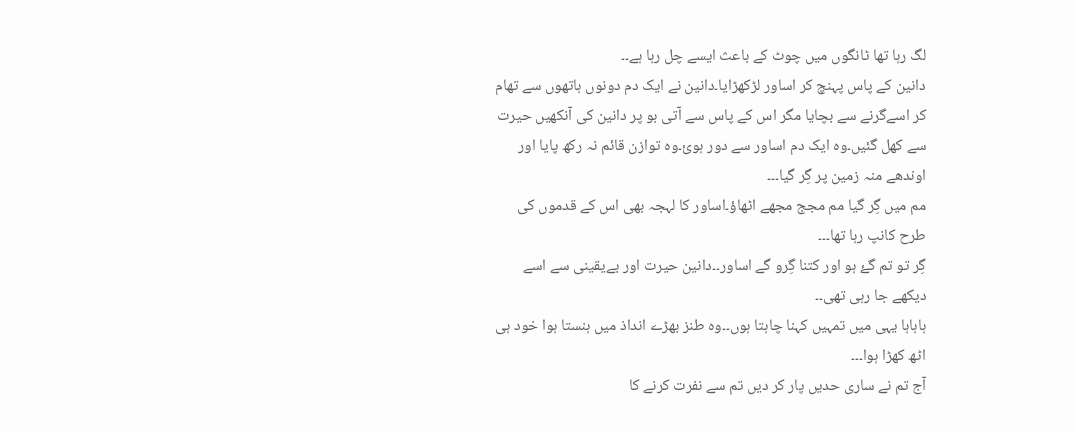لگ رہا تھا ٹانگوں میں چوٹ کے باعث ایسے چل رہا ہے۔۔
دانین کے پاس پہنچ کر اساور لڑکھڑایا۔دانین نے ایک دم دونوں ہاتھوں سے تھام کر اسےگرنے سے بچایا مگر اس کے پاس سے آتی بو پر دانین کی آنکھیں حیرت سے کھل گئیں۔وہ ایک دم اساور سے دور ہوئ۔وہ توازن قائم نہ رکھ پایا اور اوندھے منہ زمین پر گِر گیا۔۔۔
مم میں گِر گیا مم مجج مجھے اٹھاؤ۔اساور کا لہجہ بھی اس کے قدموں کی طرح کانپ رہا تھا۔۔۔
گِر تو تم گۓ ہو اور کتنا گِرو گے اساور۔۔دانین حیرت اور بےیقینی سے اسے دیکھے جا رہی تھی۔۔
ہاہاہا یہی میں تمہیں کہنا چاہتا ہوں۔۔وہ طنز بھڑے انداذ میں ہنستا ہوا خود ہی اٹھ کھڑا ہوا۔۔۔
آج تم نے ساری حدیں پار کر دیں تم سے نفرت کرنے کا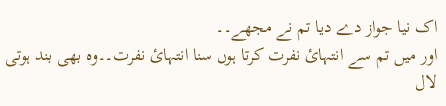اک نیا جواز دے دیا تم نے مجھے۔۔
اور میں تم سے انتہائ نفرت کرتا ہوں سنا انتہائ نفرت۔۔وہ بھی بند ہوتی لال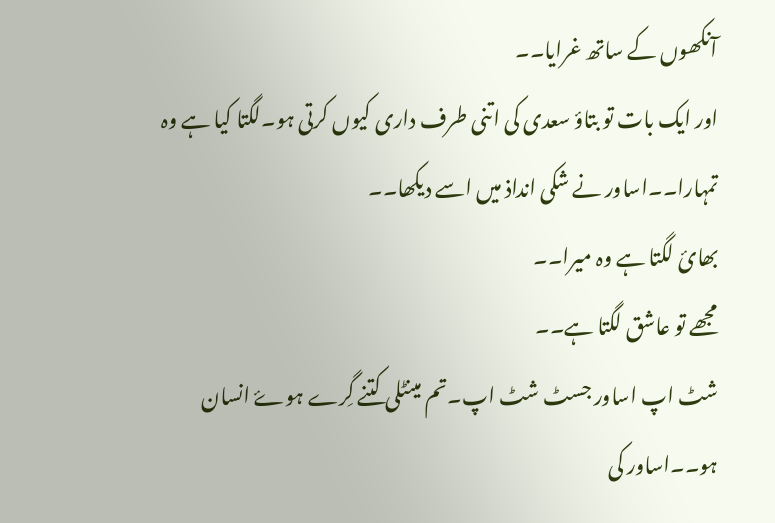آنکھوں کے ساتھ غرایا۔۔
اور ایک بات تو بتاؤ سعدی کی اتنی طرف داری کیوں کرتی ہو۔لگتا کیا ہے وہ تمہارا۔۔اساور نے شکی انداذ میں اسے دیکھا۔۔
بھائ لگتا ہے وہ میرا۔۔
مجھے تو عاشق لگتا ہے۔۔
شٹ اپ اساور جسٹ شٹ اپ۔تم مینٹلی کتنے گِرے ہوۓ انسان ہو۔۔اساور کی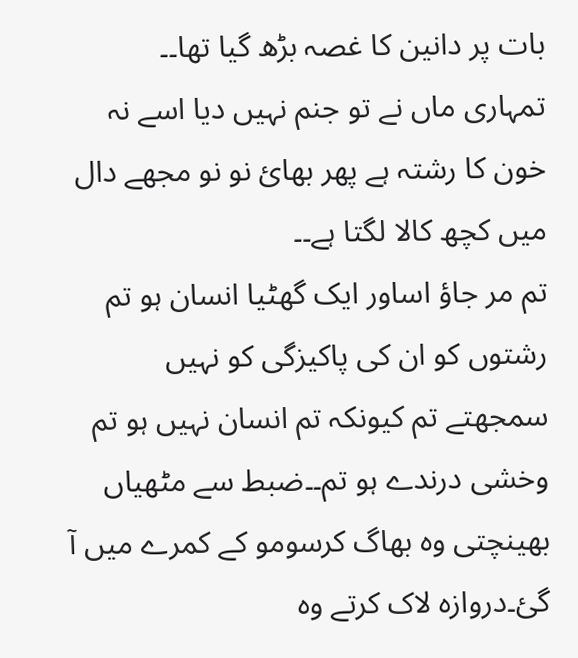بات پر دانین کا غصہ بڑھ گیا تھا۔۔
تمہاری ماں نے تو جنم نہیں دیا اسے نہ خون کا رشتہ ہے پھر بھائ نو نو مجھے دال میں کچھ کالا لگتا ہے۔۔
تم مر جاؤ اساور ایک گھٹیا انسان ہو تم رشتوں کو ان کی پاکیزگی کو نہیں سمجھتے تم کیونکہ تم انسان نہیں ہو تم وخشی درندے ہو تم۔۔ضبط سے مٹھیاں بھینچتی وہ بھاگ کرسومو کے کمرے میں آ گئ۔دروازہ لاک کرتے وہ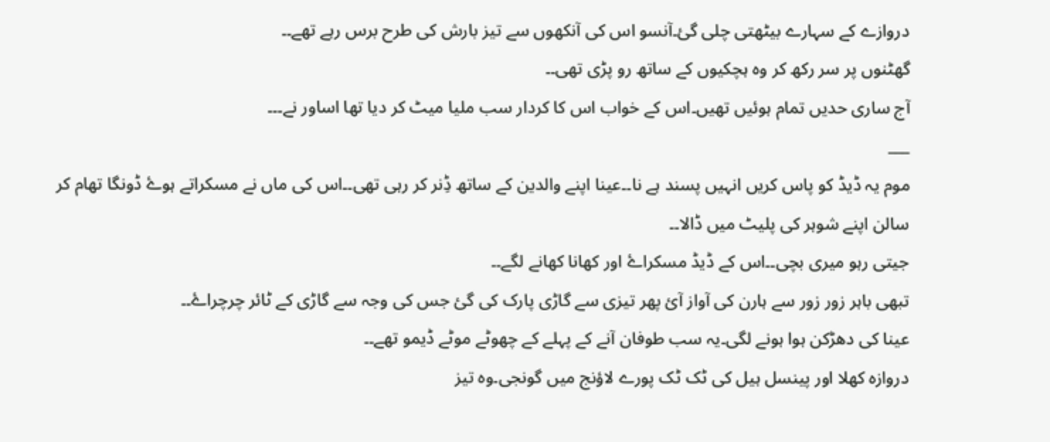دروازے کے سہارے بیٹھتی چلی گئ۔آنسو اس کی آنکھوں سے تیز بارش کی طرح برس رہے تھے۔۔
گھٹنوں پر سر رکھ کر وہ ہچکیوں کے ساتھ رو پڑی تھی۔۔
آج ساری حدیں تمام ہوئیں تھیں۔اس کے خواب اس کا کردار سب ملیا میٹ کر دیا تھا اساور نے۔۔۔
___
موم یہ ڈیڈ کو پاس کریں انہیں پسند ہے نا۔۔عینا اپنے والدین کے ساتھ ڈِنر کر رہی تھی۔۔اس کی ماں نے مسکراتے ہوۓ ڈونگا تھام کر سالن اپنے شوہر کی پلیٹ میں ڈالا۔۔
جیتی رہو میری بچی۔۔اس کے ڈیڈ مسکراۓ اور کھانا کھانے لگے۔۔
تبھی باہر زور زور سے ہارن کی آواز آئ پھر تیزی سے گاڑی پارک کی گئ جس کی وجہ سے گاڑی کے ٹائر چرچراۓ۔۔
عینا کی دھڑکن ہوا ہونے لگی۔یہ سب طوفان آنے کے پہلے کے چھوٹے موٹے ڈیمو تھے۔۔
دروازہ کھلا اور پینسل ہیل کی ٹک ٹک پورے لاؤنج میں گونجی۔وہ تیز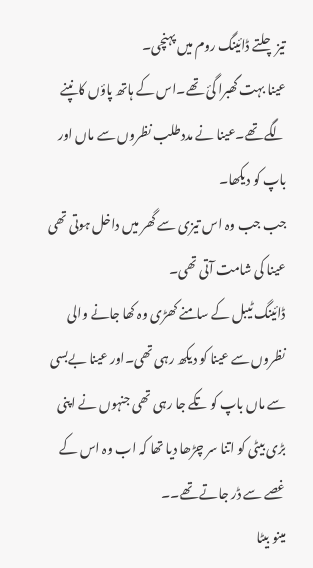تیز چلتے ڈائینگ روم میں پہنچی۔
عینا بہت گھبرا گئ تھے۔اس کے ہاتھ پاؤں کانپنے لگے تھے۔عینا نے مددطلب نظروں سے ماں اور باپ کو دیکھا۔
جب جب وہ اس تیزی سے گھر میں داخل ہوتی تھی عینا کی شامت آتی تھی۔
ڈائینگ ٹیبل کے سامنے کھڑی وہ کھا جانے والی نظروں سے عینا کو دیکھ رہی تھی۔اور عینا بےبسی سے ماں باپ کو تکے جا رہی تھی جنہوں نے اپنی بڑی بیٹی کو اتنا سر چڑھا دیا تھا کہ اب وہ اس کے غصے سے ڈر جاتے تھے۔۔
مینو بیٹا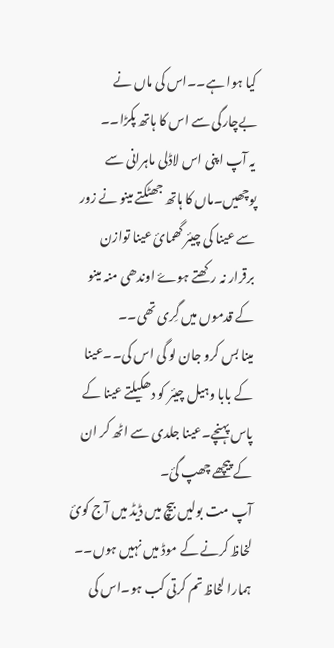کیا ہوا ہے۔۔اس کی ماں نے بےچارگی سے اس کا ہاتھ پکڑا۔۔
یہ آپ اپنی اس لاڈلی ماہرانی سے پوچھیں۔ماں کا ہاتھ جھٹکتے مینو نے زور سے عینا کی چیئر گھمائ عینا توازن برقرار نہ رکھتے ہوۓ اوندھی منہ مینو کے قدموں میں گِری تھی۔۔
مینا بس کرو جان لو گی اس کی۔۔عینا کے بابا وہیل چیئر کو دھکیلتے عینا کے پاس پہنچے۔عینا جلدی سے اٹھ کر ان کے پیچھے چھپ گئ۔
آپ مت بولیں بیچ میں ڈیڈ میں آج کوئ لخاظ کرنے کے موڈ میں نہیں ہوں۔۔
ہمارا لخاظ تم کرتی کب ہو۔اس کی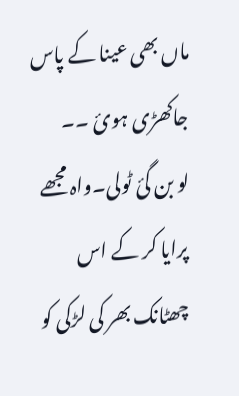ماں بھی عینا کے پاس جاکھڑی ہوئ ۔۔
لو بن گئ ٹولی۔واہ مجھے پرایا کر کے اس چھٹانک بھر کی لڑکی کو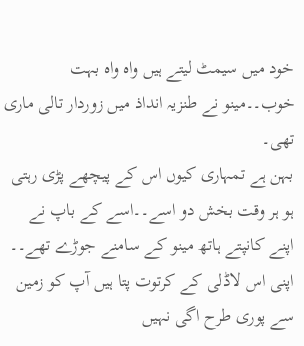خود میں سیمٹ لیتے ہیں واہ واہ بہت خوب۔۔مینو نے طنزیہ انداذ میں زوردار تالی ماری تھی۔
بہن ہے تمہاری کیوں اس کے پیچھے پڑی رہتی ہو ہر وقت بخش دو اسے۔۔اسے کے باپ نے اپنے کانپتے ہاتھ مینو کے سامنے جوڑے تھے۔۔
اپنی اس لاڈلی کے کرتوت پتا ہیں آپ کو زمین سے پوری طرح اگی نہیں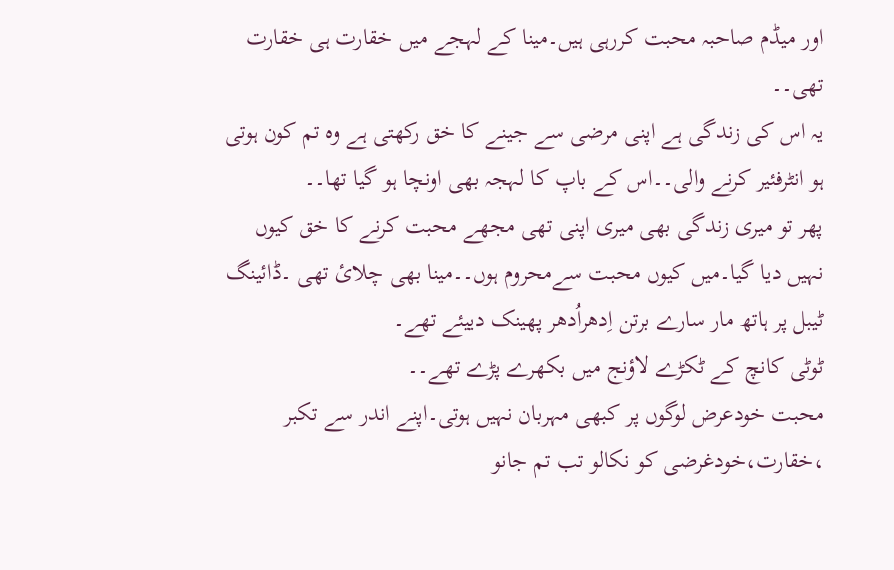اور میڈم صاحبہ محبت کررہی ہیں۔مینا کے لہجے میں خقارت ہی خقارت تھی۔۔
یہ اس کی زندگی ہے اپنی مرضی سے جینے کا خق رکھتی ہے وہ تم کون ہوتی ہو انٹرفئیر کرنے والی۔۔اس کے باپ کا لہجہ بھی اونچا ہو گیا تھا۔۔
پھر تو میری زندگی بھی میری اپنی تھی مجھے محبت کرنے کا خق کیوں نہیں دیا گیا۔میں کیوں محبت سےمحروم ہوں۔۔مینا بھی چلائ تھی ۔ڈائینگ ٹیبل پر ہاتھ مار سارے برتن اِدھراُدھر پھینک دییئے تھے۔
ٹوٹی کانچ کے ٹکڑے لاؤنج میں بکھرے پڑے تھے۔۔
محبت خودعرض لوگوں پر کبھی مہربان نہیں ہوتی۔اپنے اندر سے تکبر ،خقارت،خودغرضی کو نکالو تب تم جانو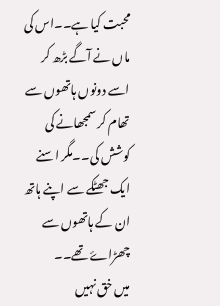محبت کیا ہے۔۔اس کی ماں نے آگے بڑھ کر اسے دونوں ہاتھوں سے تھام کر سمجھانے کی کوشش کی۔۔مگر اسنے ایک جھٹکے سے اپنے ہاتھ ان کے ہاتھوں سے چھڑاۓ تھے۔۔
میں خق نہیں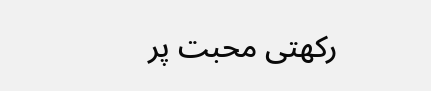رکھتی محبت پر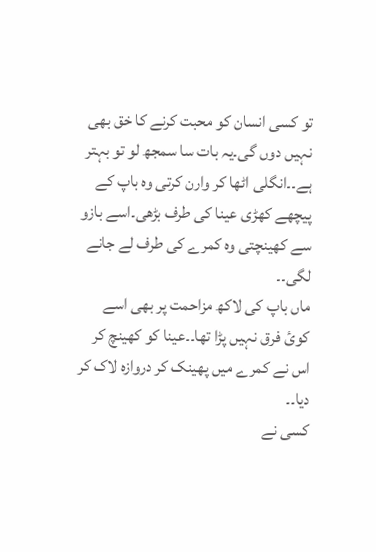تو کسی انسان کو محبت کرنے کا خق بھی نہیں دوں گی۔یہ بات سا سمجھ لو تو بہتر ہے۔۔انگلی اٹھا کر وارن کرتی وہ باپ کے پیچھے کھڑی عینا کی طرف بڑھی۔اسے بازو سے کھینچتی وہ کمرے کی طرف لے جانے لگی۔۔
ماں باپ کی لاکھ مزاحمت پر بھی اسے کوئ فرق نہیں پڑا تھا۔۔عینا کو کھینچ کر اس نے کمرے میں پھینک کر دروازہ لاک کر دیا۔۔
کسی نے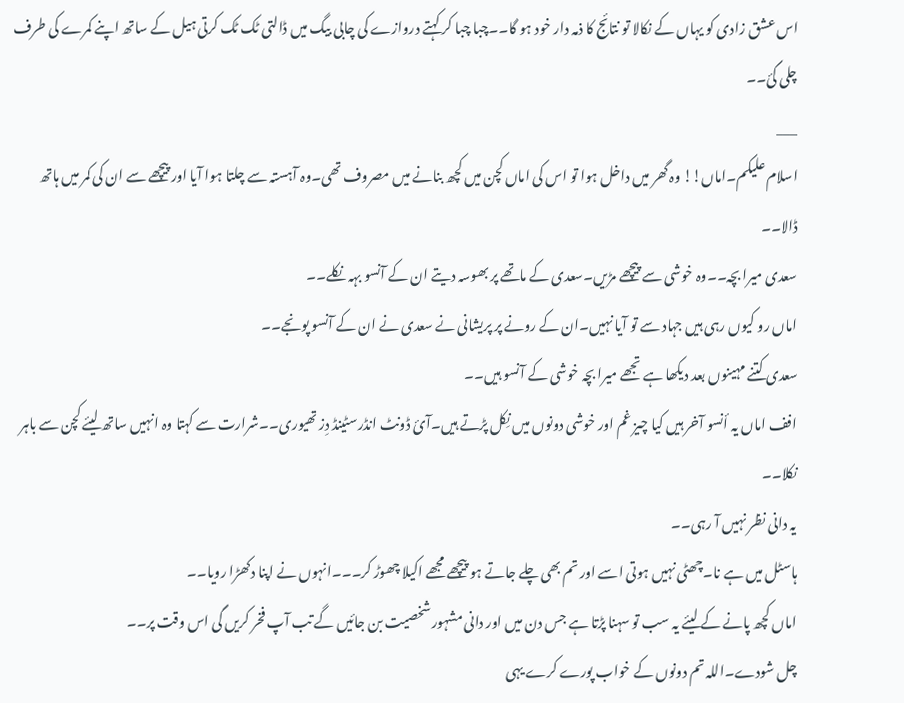اس عشق زادی کو یہاں کے نکالا تو نتائج کا ذمہ دار خود ہو گا۔۔چبا چبا کر کہتے دروازے کی چابی بیگ میں ڈالتی ٹک ٹک کرتی ہیل کے ساتھ اپنے کمرے کی طرف چلی گئ۔۔
___
اسلام علیکم۔اماں!! وہ گھر میں داخل ہوا تو اس کی اماں کچن میں کچھ بنانے میں مصروف تھی۔وہ آہستہ سے چلتا ہوا آیا اور پیچھے سے ان کی کمر میں ہاتھ ڈالا۔۔
سعدی میرا بچہ۔۔وہ خوشی سے پیچھے مڑیں۔سعدی کے ماتھے پر بھوسہ دیتے ان کے آنسو بہہ نکلے۔۔
اماں رو کیوں رہی ہیں جہاد سے تو آیا نہیں۔ان کے رونے پر پریشانی نے سعدی نے ان کے آنسو پونجے۔۔
سعدی کتنے مہینوں بعد دیکھا ہے تجھے میرا بچہ خوشی کے آنسو ہیں۔۔
افف اماں یہ أنسو آخر ہیں کیا چیز غم اور خوشی دونوں میں نِکل پڑتے ہیں۔آئ ڈونٹ انڈرسٹینڈ دِز تھیوری۔۔شرارت سے کہتا وہ انہیں ساتھ لیئے کچن سے باہر نکلا۔۔
یہ دانی نظر نہیں آ رہی۔۔
ہاسٹل میں ہے نا۔چھٹی نہیں ہوتی اسے اور تم بھی چلے جاتے ہو پیچھے مجھے اکیلا چھوڑ کر۔۔۔انہوں نے اپنا دکھڑا رویا۔۔
اماں کچھ پانے کے لیئے یہ سب تو سہنا پڑتا ہے جس دن میں اور دانی مشہور شخصیت بن جائیں گے تب آپ فخر کریں گی اس وقت پر۔۔
چل شودے۔اللہ تم دونوں کے خواب پورے کرے یہی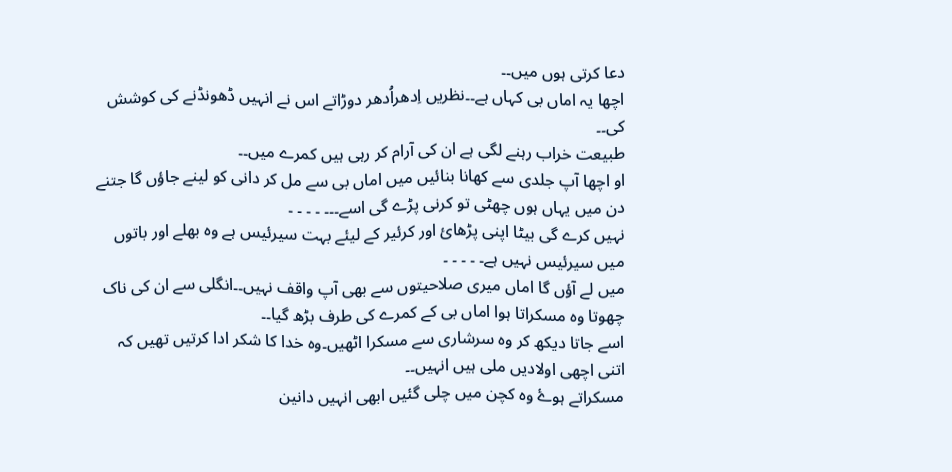دعا کرتی ہوں میں۔۔
اچھا یہ اماں بی کہاں ہے۔۔نظریں اِدھراُدھر دوڑاتے اس نے انہیں ڈھونڈنے کی کوشش کی۔۔
طبیعت خراب رہنے لگی ہے ان کی آرام کر رہی ہیں کمرے میں۔۔
او اچھا آپ جلدی سے کھانا بنائیں میں اماں بی سے مل کر دانی کو لینے جاؤں گا جتنے دن میں یہاں ہوں چھٹی تو کرنی پڑے گی اسے۔۔۔ ۔ ۔ ۔ ۔
نہیں کرے گی بیٹا اپنی پڑھائ اور کرئیر کے لیئے بہت سیرئیس ہے وہ بھلے اور باتوں میں سیرئیس نہیں ہے۔ ۔ ۔ ۔ ۔
میں لے آؤں گا اماں میری صلاحیتوں سے بھی آپ واقف نہیں۔۔انگلی سے ان کی ناک چھوتا وہ مسکراتا ہوا اماں بی کے کمرے کی طرف بڑھ گیا۔۔
اسے جاتا دیکھ کر وہ سرشاری سے مسکرا اٹھیں۔وہ خدا کا شکر ادا کرتیں تھیں کہ اتنی اچھی اولادیں ملی ہیں انہیں۔۔
مسکراتے ہوۓ وہ کچن میں چلی گئیں ابھی انہیں دانین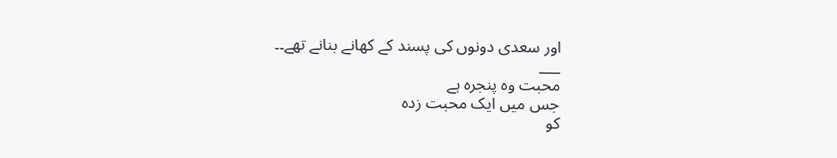اور سعدی دونوں کی پسند کے کھانے بنانے تھے۔۔
___
محبت وہ پنجرہ ہے
جس میں ایک محبت زدہ
کو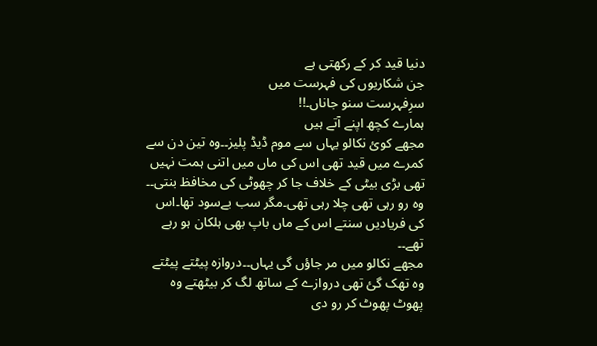دنیا قید کر کے رکھتی ہے
جن شکاریوں کی فہرست میں
سرِفہرست سنو جاناں۔!!
ہمارے کچھ اپنے آتے ہیں
مجھے کوئ نکالو یہاں سے موم ڈیڈ پلیز۔۔وہ تین دن سے کمرے میں قید تھی اس کی ماں میں اتنی ہمت نہیں تھی بڑی بیٹی کے خلاف جا کر چھوٹی کی مخافظ بنتی۔۔
وہ رو رہی تھی چلا رہی تھی۔مگر سب بےسود تھا۔اس کی فریادیں سنتے اس کے ماں باپ بھی ہلکان ہو رہے تھے۔۔
مجھے نکالو میں مر جاؤں گی یہاں۔۔دروازہ پیٹتے پیٹتے وہ تھک گئ تھی دروازے کے ساتھ لگ کر بیٹھتے وہ پھوٹ پھوٹ کر رو دی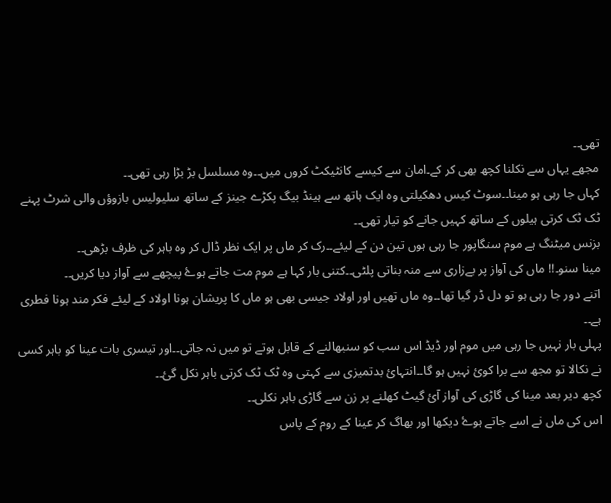تھی۔۔
مجھے یہاں سے نکلنا کچھ بھی کر کے۔امان سے کیسے کانٹیکٹ کروں میں۔۔وہ مسلسل بڑ بڑا رہی تھی۔۔
کہاں جا رہی ہو مینا۔۔سوٹ کیس دھکیلتی وہ ایک ہاتھ سے ہینڈ بیگ پکڑے جینز کے ساتھ سلیولیس بازوؤں والی شرٹ پہنے ٹک ٹک کرتی ہیلوں کے ساتھ کہیں جانے کو تیار تھی۔۔
بزنس میٹنگ ہے موم سنگاپور جا رہی ہوں تین دن کے لیئے۔۔رک کر ماں پر ایک نظر ڈال کر وہ باہر کی ظرف بڑھی۔۔
مینا سنو۔!! ماں کی آواز پر بےزاری سے منہ بناتی پلٹی۔۔کتنی بار کہا ہے موم مت جاتے ہوۓ پیچھے سے آواز دیا کریں۔۔
اتنے دور جا رہی ہو تو دل ڈر گیا تھا۔۔وہ ماں تھیں اور اولاد جیسی بھی ہو ماں کا پریشان ہونا اولاد کے لیئے فکر مند ہونا فطری ہے۔۔
پہلی بار نہیں جا رہی میں موم اور ڈیڈ اس سب کو سنبھالنے کے قابل ہوتے تو میں نہ جاتی۔۔اور تیسری بات عینا کو باہر کسی نے نکالا تو مجھ سے برا کوئ نہیں ہو گا۔۔انتہائ بدتمیزی سے کہتی وہ ٹک ٹک کرتی باہر نکل گئ۔۔
کچھ دیر بعد مینا کی گاڑی کی آواز آئ گیٹ کھلنے پر زن سے گاڑی باہر نکلی۔۔
اس کی ماں نے اسے جاتے ہوۓ دیکھا اور بھاگ کر عینا کے روم کے پاس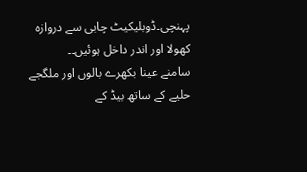پہنچی۔ڈوبلیکیٹ چابی سے دروازہ کھولا اور اندر داخل ہوئیں۔۔
سامنے عینا بکھرے بالوں اور ملگجے حلیے کے ساتھ بیڈ کے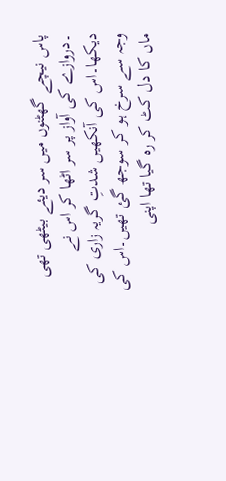پاس نیچے گھٹنوں میں سر دیئے بیٹھی تھی ۔دروازے کی آواز پر سر اٹھا کر اس نے دیکھا۔اس کی آنکھیں شدتِ گریہ زاری کی وجہ سے سرخ ہو کر سوجھ گئ تھیں۔اس کی ماں کا دل کٹ کر رہ گیا تھا اپنی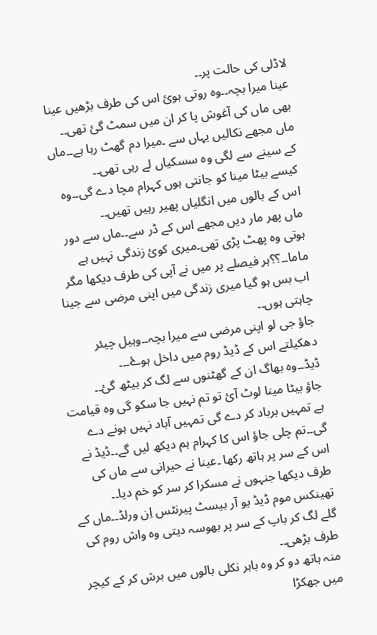لاڈلی کی حالت پر۔۔
عینا میرا بچہ۔۔وہ روتی ہوئ اس کی طرف بڑھیں عینا بھی ماں کی آغوش پا کر ان میں سمٹ گئ تھی۔۔
ماں مجھے نکالیں یہاں سے ۔میرا دم گھٹ رہا ہے۔۔ماں کے سینے سے لگی وہ سسکیاں لے رہی تھی۔۔
کیسے بیٹا مینا کو جانتی ہوں کہرام مچا دے گی۔۔وہ اس کے بالوں میں انگلیاں پھیر رہیں تھیں۔۔
ماں پھر مار دیں مجھے اس کے ڈر سے۔۔ماں سے دور ہوتی وہ پھٹ پڑی تھی۔میری کوئ زندگی نہیں ہے ماما۔۔؟؟ہر فیصلے پر میں نے آپی کی طرف دیکھا مگر اب بس ہو گیا میری زندگی میں اپنی مرضی سے جینا چاہتی ہوں۔۔
جاؤ جی لو اپنی مرضی سے میرا بچہ۔۔وہیل چیئر دھکیلتے اس کے ڈیڈ روم میں داخل ہوۓ۔۔۔
ڈیڈ۔۔وہ بھاگ ان کے گھٹنوں سے لگ کر بیٹھ گئ۔۔
جاؤ بیٹا مینا لوٹ آئ تو تم نہیں جا سکو گی وہ قیامت ہے تمہیں برباد کر دے گی تمہیں آباد نہیں ہونے دے گی۔۔تم چلی جاؤ اس کا کہرام ہم دیکھ لیں گے۔۔ڈیڈ نے اس کے سر پر ہاتھ رکھا ۔عینا نے حیرانی سے ماں کی طرف دیکھا جنہوں نے مسکرا کر سر کو خم دیا۔۔
تھینکس موم ڈیڈ یو آر بیسٹ پیرنٹس اِن ورلڈ۔۔ماں کے گلے لگ کر باپ کے سر پر بھوسہ دیتی وہ واش روم کی طرف بڑھی۔۔
منہ ہاتھ دو کر وہ باہر نکلی بالوں میں برش کر کے کیچر میں جھکڑا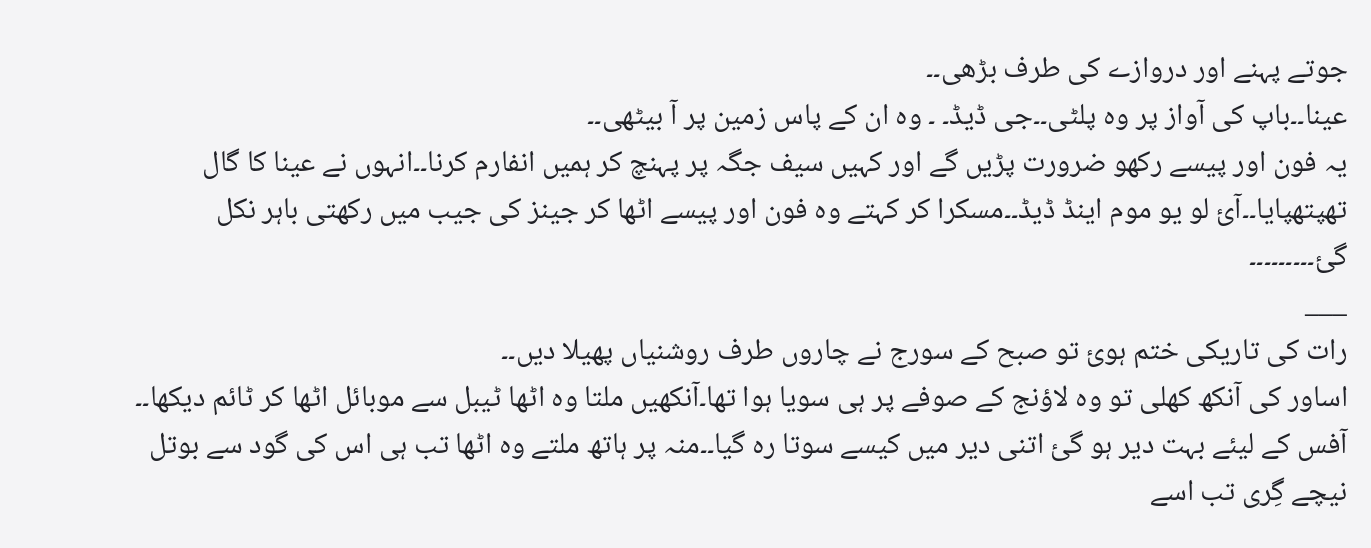جوتے پہنے اور دروازے کی طرف بڑھی۔۔
عینا۔۔باپ کی آواز پر وہ پلٹی۔۔جی ڈیڈ۔ ۔ وہ ان کے پاس زمین پر آ بیٹھی۔۔
یہ فون اور پیسے رکھو ضرورت پڑیں گے اور کہیں سیف جگہ پر پہنچ کر ہمیں انفارم کرنا۔۔انہوں نے عینا کا گال تھپتھپایا۔۔آئ لو یو موم اینڈ ڈیڈ۔۔مسکرا کر کہتے وہ فون اور پیسے اٹھا کر جینز کی جیب میں رکھتی باہر نکل گئ۔۔۔۔۔۔۔۔۔
___
رات کی تاریکی ختم ہوئ تو صبح کے سورج نے چاروں طرف روشنیاں پھیلا دیں۔۔
اساور کی آنکھ کھلی تو وہ لاؤنج کے صوفے پر ہی سویا ہوا تھا۔آنکھیں ملتا وہ اٹھا ٹیبل سے موبائل اٹھا کر ٹائم دیکھا۔۔
آفس کے لیئے بہت دیر ہو گئ اتنی دیر میں کیسے سوتا رہ گیا۔۔منہ پر ہاتھ ملتے وہ اٹھا تب ہی اس کی گود سے بوتل نیچے گِری تب اسے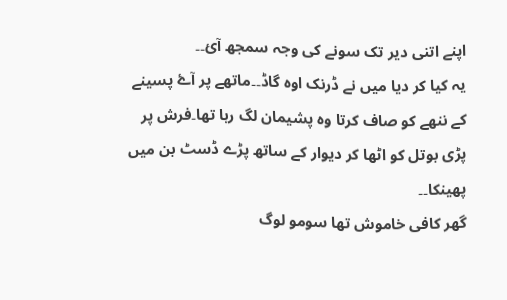اپنے اتنی دیر تک سونے کی وجہ سمجھ آئ۔۔
یہ کیا کر دیا میں نے ڈرنک اوہ گاڈ۔۔ماتھے پر آۓ پسینے کے ننھے کو صاف کرتا وہ پشیمان لگ رہا تھا۔فرش پر پڑی بوتل کو اٹھا کر دیوار کے ساتھ پڑے ڈسٹ بن میں پھینکا۔۔
گھر کافی خاموش تھا سومو لوگ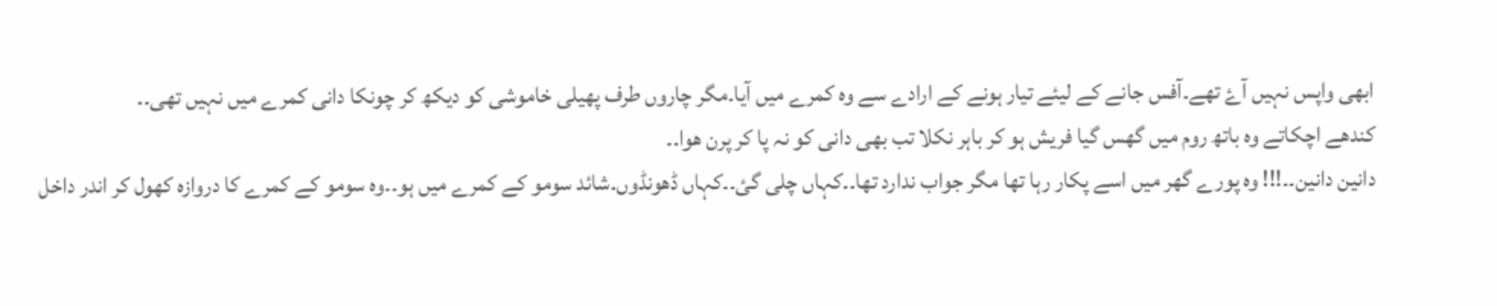ابھی واپس نہیں آۓ تھے۔آفس جانے کے لیئے تیار ہونے کے ارادے سے وہ کمرے میں آیا۔مگر چاروں طرف پھیلی خاموشی کو دیکھ کر چونکا دانی کمرے میں نہیں تھی۔۔
کندھے اچکاتے وہ باتھ روم میں گھس گیا فریش ہو کر باہر نکلا تب بھی دانی کو نہ پا کر پرن ھوا۔۔
دانین دانین۔۔!!! وہ پورے گھر میں اسے پکار رہا تھا مگر جواب ندارد تھا۔۔کہاں چلی گئ۔۔کہاں ڈھونڈوں۔شائد سومو کے کمرے میں ہو۔۔وہ سومو کے کمرے کا دروازہ کھول کر اندر داخل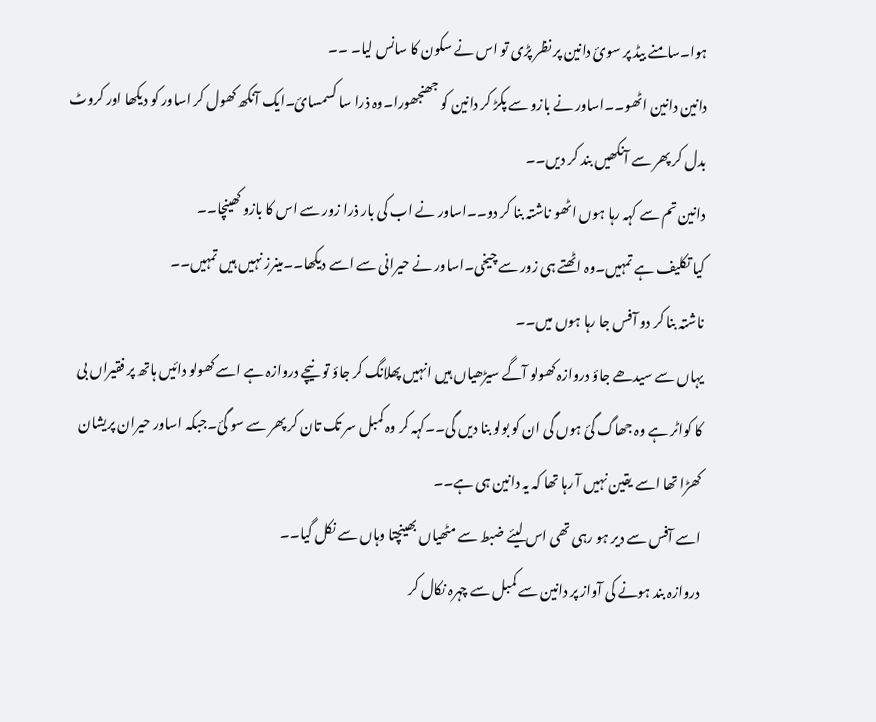ہوا۔سامنے بیڈ پر سوئ دانین پر نظر پڑی تو اس نے سکون کا سانس لیا۔ ۔۔
دانین دانین اٹھو۔۔اساور نے بازو سے پکڑ کر دانین کو جھنجھورا۔وہ ذرا سا کسمسائ۔ایک آنکھ کھول کر اساور کو دیکھا اور کروٹ بدل کر پھر سے آنکھیں بند کر دیں۔۔
دانین تم سے کہہ رہا ہوں اٹھو ناشتہ بنا کر دو۔۔اساور نے اب کی بار ذرا زور سے اس کا بازو کھینچا۔۔
کیا تکلیف ہے تمہیں۔وہ اٹھتے ہی زور سے چیخی۔اساور نے حیرانی سے اسے دیکھا۔۔مینرز نہیں ہیں تمہیں۔۔
ناشتہ بنا کر دو آفس جا رہا ہوں میں۔۔
یہاں سے سیدھے جاؤ دروازہ کھولو آگے سیڑھیاں ہیں انہیں پھلانگ کر جاؤ تو نیچے دروازہ ہے اسے کھولو دائیں ہاتھ پر فقیراں بی کا کواٹر ہے وہ جھاگ گئ ہوں گی ان کو بولو بنا دیں گی۔۔کہہ کر وہ کمبل سر تک تان کر پھر سے سو گئ۔جبکہ اساور حیران پریشان کھڑا تھا اسے یقین نہیں آ رہا تھا کہ یہ دانین ہی ہے۔۔
اسے آفس سے دیر ہو رہی تھی اس لیئے ضبط سے مٹھیاں بھینچتا وہاں سے نکل گیا۔۔
دروازہ بند ہونے کی آواز پر دانین سے کمبل سے چہرہ نکال کر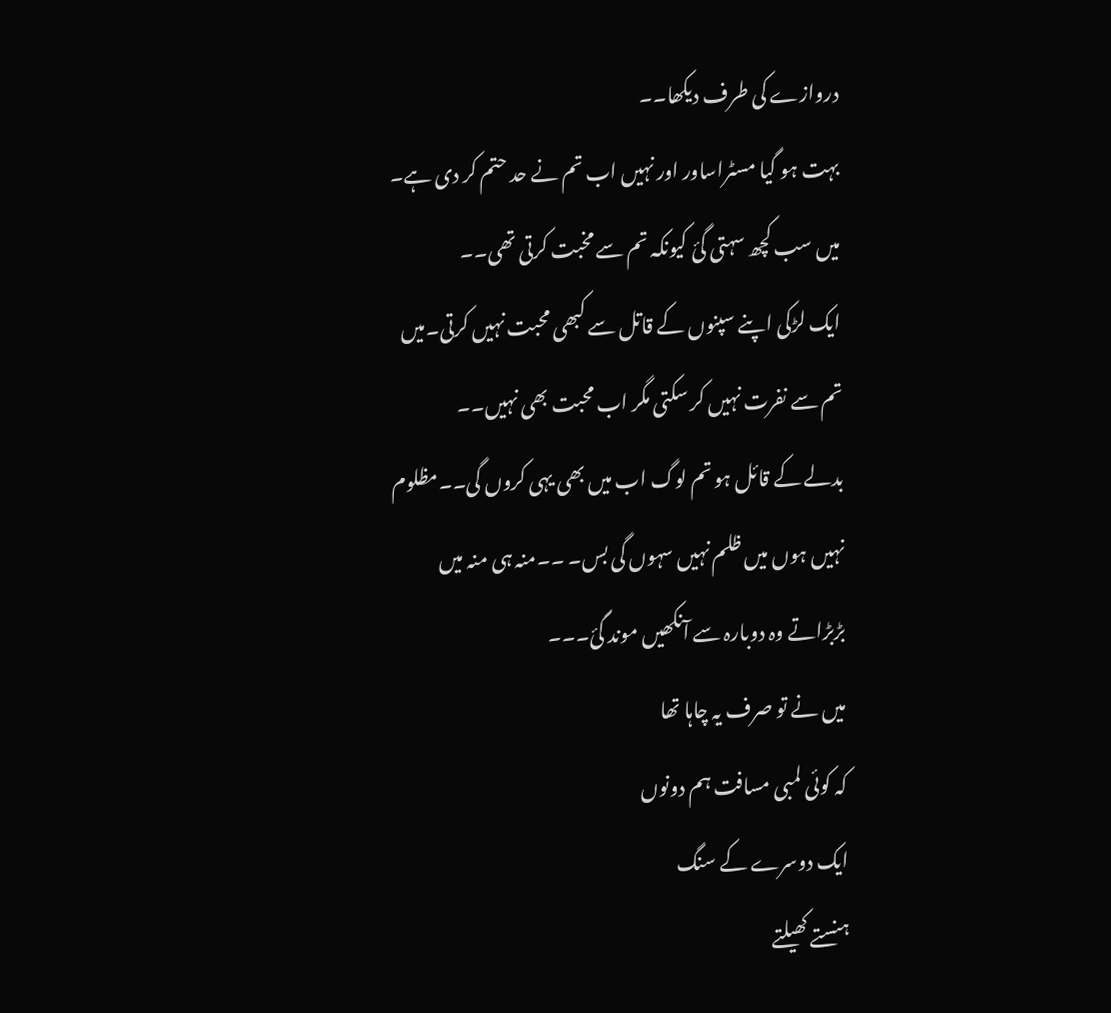دروازے کی طرف دیکھا۔۔
بہت ہو گیا مسٹراساور اور نہیں اب تم نے حد حتم کر دی ہے۔ میں سب کچھ سہتی گئ کیونکہ تم سے مخبت کرتی تھی۔۔
ایک لڑکی اپنے سپنوں کے قاتل سے کبھی محبت نہیں کرتی۔میں تم سے نفرت نہیں کر سکتی مگر اب محبت بھی نہیں۔۔
بدلے کے قائل ہو تم لوگ اب میں بھی یہی کروں گی۔۔مظلوم نہیں ہوں میں ظلم نہیں سہوں گی بس۔ ۔۔منہ ہی منہ میں بڑبڑاتے وہ دوبارہ سے آنکھیں موند گئ۔۔۔
میں نے تو صرف یہ چاہا تھا
کہ کوئی لمبی مسافت ہم دونوں
ایک دوسرے کے سنگ
ہنستے کھیلتے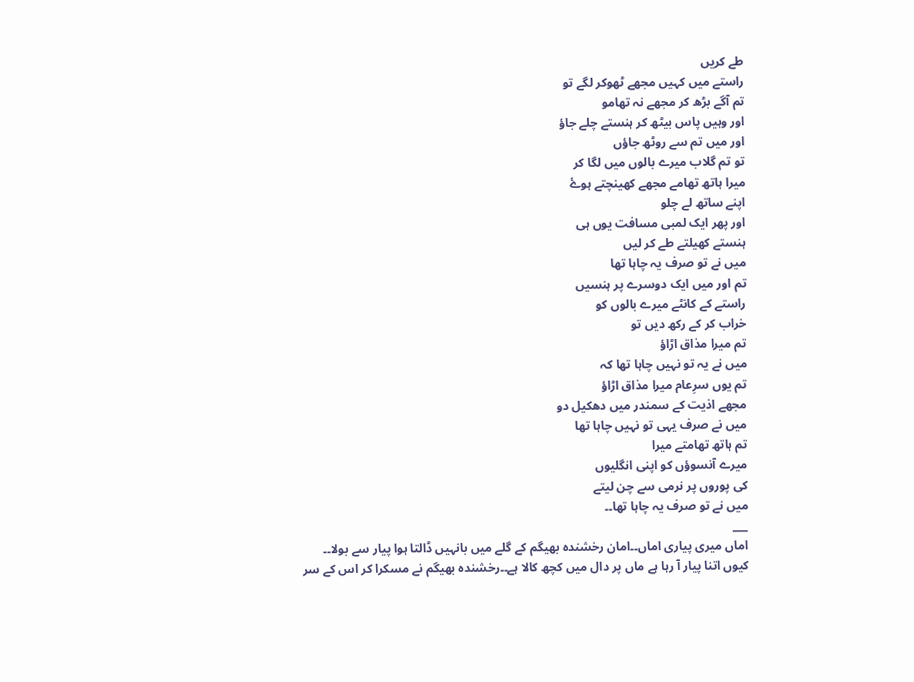طے کریں
راستے میں کہیں مجھے ٹھوکر لگے تو
تم آگے بڑھ کر مجھے نہ تھامو
اور وہیں پاس بیٹھ کر ہنستے چلے جاؤ
اور میں تم سے روٹھ جاؤں
تو تم گلاب میرے بالوں میں لگا کر
میرا ہاتھ تھامے مجھے کھینچتے ہوۓ
اپنے ساتھ لے چلو
اور پھر ایک لمبی مسافت یوں ہی
ہنستے کھیلتے طے کر لیں
میں نے تو صرف یہ چاہا تھا
تم اور میں ایک دوسرے پر ہنسیں
راستے کے کانٹے میرے بالوں کو
خراب کر کے رکھ دیں تو
تم میرا مذاق اڑاؤ
میں نے یہ تو نہیں چاہا تھا کہ
تم یوں سرِعام میرا مذاق اڑاؤ
مجھے اذیت کے سمندر میں دھکیل دو
میں نے صرف یہی تو نہیں چاہا تھا
تم ہاتھ تھامتے میرا
میرے آنسوؤں کو اپنی انگلیوں
کی پوروں پر نرمی سے چن لیتے
میں نے تو صرف یہ چاہا تھا۔۔
___
اماں میری پیاری اماں۔۔امان رخشندہ بھیگم کے گلے میں بانہیں ڈالتا ہوا پیار سے بولا۔۔
کیوں اتنا پیار آ رہا ہے ماں پر دال میں کچھ کالا ہے۔۔رخشندہ بھیگم نے مسکرا کر اس کے سر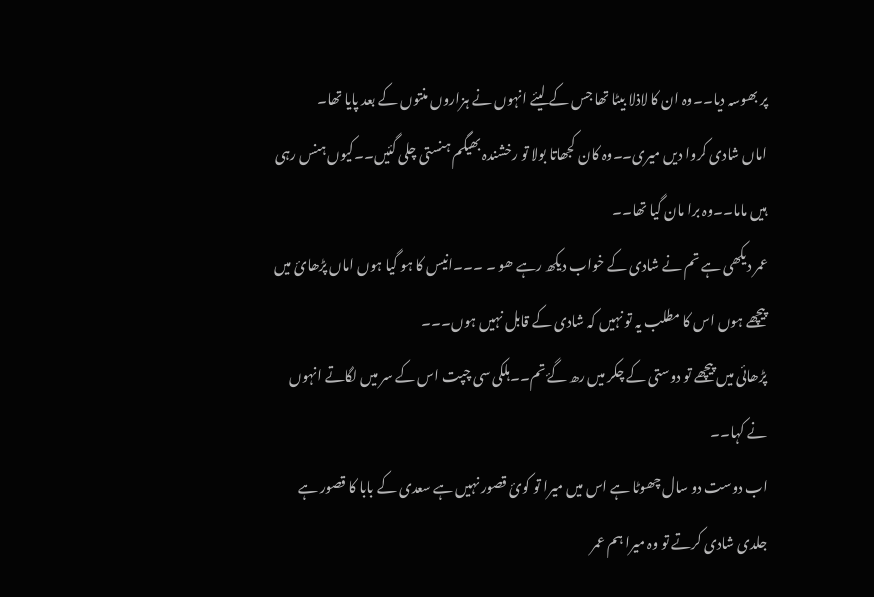پر بھوسہ دیا۔۔وہ ان کا لاذلا بیٹا تھا جس کے لیئے انہوں نے ہزاروں منتوں کے بعد پایا تھا۔
اماں شادی کروا دیں میری۔۔وہ کان کجھاتا بولا تو رخشندہ بھیگم ہنستی چلی گئیں۔۔کیوں ہنس رہی ہیں ماما۔۔وہ برا مان گیا تھا۔۔
عمر دیکھی ہے تم نے شادی کے خواب دیکھ رہے ھو ۔ ۔۔۔انیس کا ہو گیا ہوں اماں پڑھائ میں پیچھے ہوں اس کا مطلب یہ تو نہیں کہ شادی کے قابل نہیں ہوں۔۔۔
پڑھائی میں پیچھے تو دوستی کے چکر میں رھ گۓ تم۔۔ہلکی سی چپت اس کے سر میں لگاتے انہوں نے کہا۔۔
اب دوست دو سال چھوٹا ہے اس میں میرا تو کوئ قصور نہیں ہے سعدی کے بابا کا قصور ہے جلدی شادی کرتے تو وہ میرا ہم عمر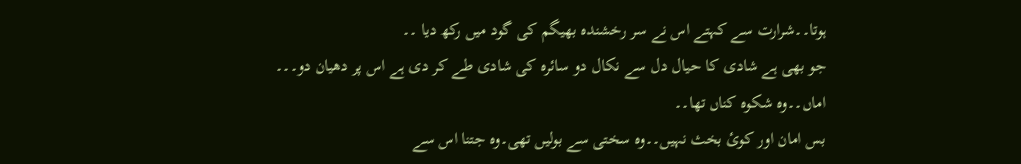ہوتا۔۔شرارت سے کہتے اس نے سر رخشندہ بھیگم کی گود میں رکھ دیا ۔۔
جو بھی ہے شادی کا حیال دل سے نکال دو سائرہ کی شادی طے کر دی ہے اس پر دھیان دو۔۔۔
اماں۔۔وہ شکوہ کناں تھا۔۔
بس امان اور کوئ بخث نہیں۔۔وہ سختی سے بولیں تھی۔وہ جتنا اس سے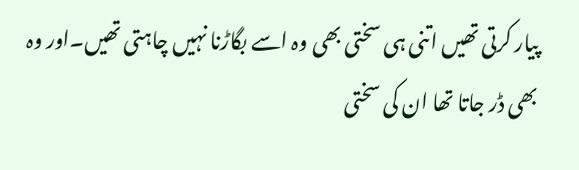پیار کرتی تھیں اتنی ہی سختی بھی وہ اسے بگاڑنا نہیں چاہتی تھیں۔اور وہ بھی ڈر جاتا تھا ان کی سختی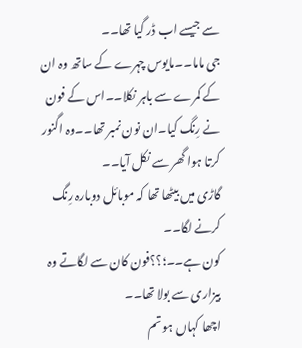سے جیسے اب ڈر گیا تھا۔۔
جی ماما۔۔مایوس چہرے کے ساتھ وہ ان کے کمرے سے باہر نکلا۔۔اس کے فون نے رِنگ کیا۔ان نون نمبر تھا۔۔وہ اگنور کرتا ہوا گھر سے نکل آیا۔۔
گاڑی میں بیٹھا تھا کہ موبائل دوبارہ رِنگ کرنے لگا۔۔
کون ہے۔۔؛؟؟فون کان سے لگاتے وہ بیزاری سے بولا تھا۔۔
اچھا کہاں ہو تم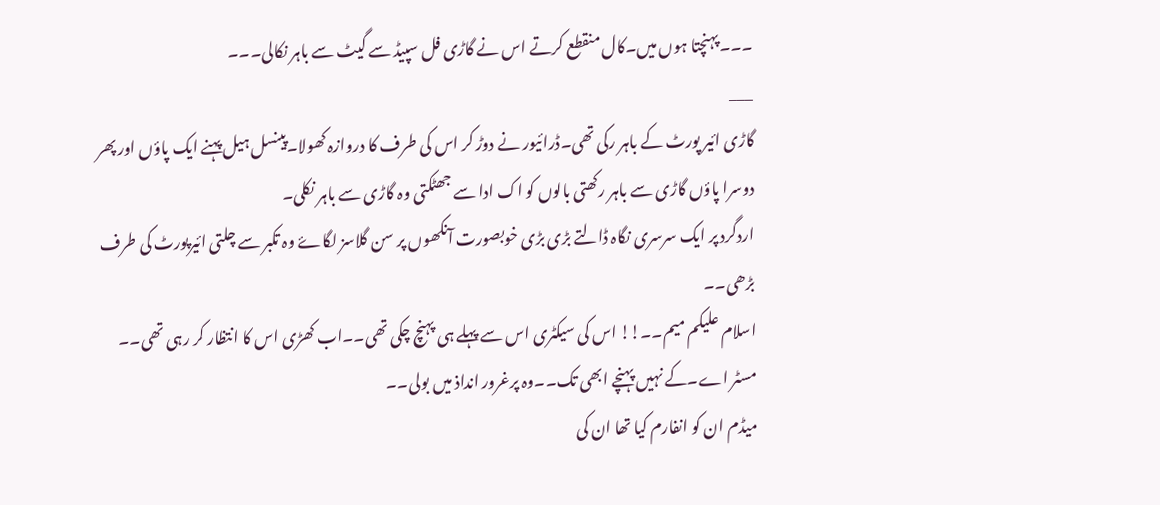۔۔۔پہنچتا ہوں میں۔کال منقطع کرتے اس نے گاڑی فل سپیڈ سے گیٹ سے باہر نکالی۔۔۔
___
گاڑی ائیر پورٹ کے باہر رکی تھی۔ڈرائیور نے دوڑ کر اس کی طرف کا دروازہ کھولا۔پینسل ہیل پہنے ایک پاؤں اور پھر دوسرا پاؤں گاڑی سے باہر رکھتی بالوں کو اک ادا سے جھٹکتی وہ گاڑی سے باہر نکلی۔
اردگرد پر ایک سرسری نگاہ ڈالتے بڑی بڑی خوبصورت آنکھوں پر سن گلاسز لگاۓ وہ تکبر سے چلتی ائیرپورٹ کی طرف بڑھی۔۔
اسلام علیکم میم۔۔!! اس کی سیکٹری اس سے پہلے ہی پہنچ چکی تھی۔۔اب کھڑی اس کا انتظار کر رہی تھی۔۔
مسٹر اے۔کے نہیں پہنچے ابھی تک۔۔وہ پرغرور انداذ میں بولی۔۔
میڈم ان کو انفارم کیا تھا ان کی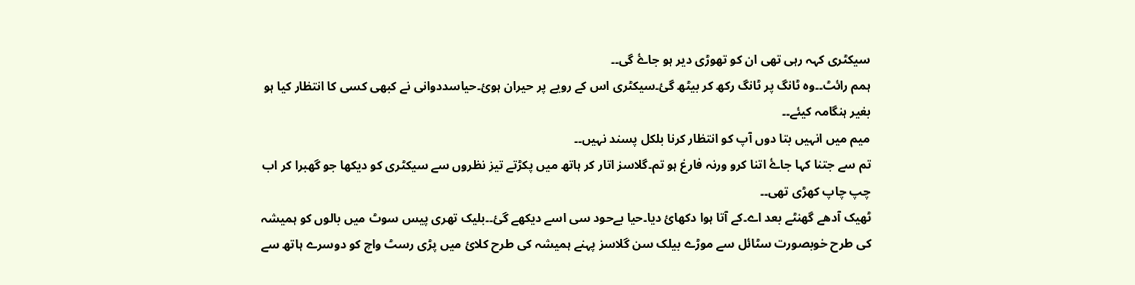سیکٹری کہہ رہی تھی ان کو تھوڑی دیر ہو جاۓ گی۔۔
ہمم رائٹ۔۔وہ ٹانگ پر ٹانگ رکھ کر بیٹھ گئ۔سیکٹری اس کے رویے پر حیران ہوئ۔حیاسددوانی نے کبھی کسی کا انتظار کیا ہو بغیر ہنگامہ کیئے۔۔
میم میں انہیں بتا دوں آپ کو انتظار کرنا بلکل پسند نہیں۔۔
تم سے جتنا کہا جاۓ اتنا کرو ورنہ فارغ ہو تم۔گلاسز اتار کر ہاتھ میں پکڑتے تیز نظروں سے سیکٹری کو دیکھا جو گھبرا کر اب چپ چاپ کھڑی تھی۔۔
ٹھیک آدھے گھنٹے بعد اے۔کے آتا ہوا دکھائ دیا۔حیا بےحود سی اسے دیکھے گئ۔۔بلیک تھری پیس سوٹ میں بالوں کو ہمیشہ کی طرح خوبصورت سٹائل سے موڑے بیلک سن گلاسز پہنے ہمیشہ کی طرح کلائ میں پڑی رسٹ واچ کو دوسرے ہاتھ سے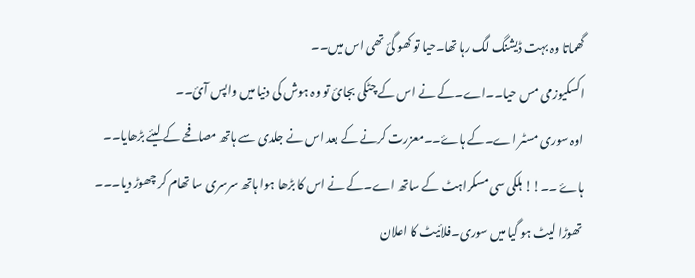گھماتا وہ بہت ڈیشنگ لگ رہا تھا۔حیا تو کھو گئ تھی اس میں۔۔
اکسکیوزمی مس حیا۔۔اے۔کے نے اس کے چٹکی بجائ تو وہ ہوش کی دنیا میں واپس آئ۔۔
اوہ سوری مسٹر اے۔کے ہاۓ۔۔معزرت کرنے کے بعد اس نے جلدی سے ہاتھ مصافحے کے لیئے بڑھایا۔۔
ہاۓ ۔۔!! ہلکی سی مسکراہٹ کے ساتھ اے۔کے نے اس کا بڑھا ہوا ہاتھ سرسری سا تھام کر چھوڑ دیا۔۔۔
تھوڑا لیٹ ہو گیا میں سوری۔فلائیٹ کا اعلان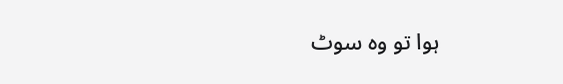ہوا تو وہ سوٹ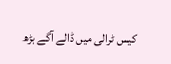کیس ٹرالی میں ڈالے آگے بڑھ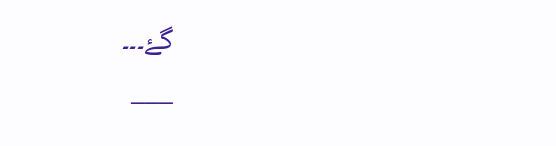گۓ۔۔۔
___